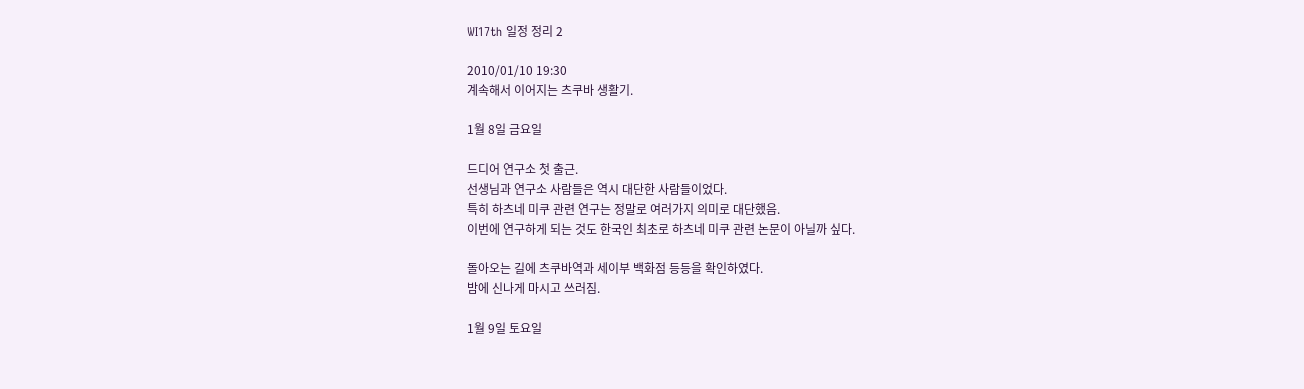WI17th 일정 정리 2

2010/01/10 19:30
계속해서 이어지는 츠쿠바 생활기.

1월 8일 금요일

드디어 연구소 첫 출근.
선생님과 연구소 사람들은 역시 대단한 사람들이었다.
특히 하츠네 미쿠 관련 연구는 정말로 여러가지 의미로 대단했음.
이번에 연구하게 되는 것도 한국인 최초로 하츠네 미쿠 관련 논문이 아닐까 싶다.

돌아오는 길에 츠쿠바역과 세이부 백화점 등등을 확인하였다.
밤에 신나게 마시고 쓰러짐.

1월 9일 토요일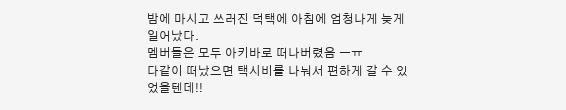밤에 마시고 쓰러진 덕택에 아침에 엄청나게 늦게 일어났다.
멤버들은 모두 아키바로 떠나버렸음 ㅡㅠ
다같이 떠났으면 택시비를 나눠서 편하게 갈 수 있었을텐데!!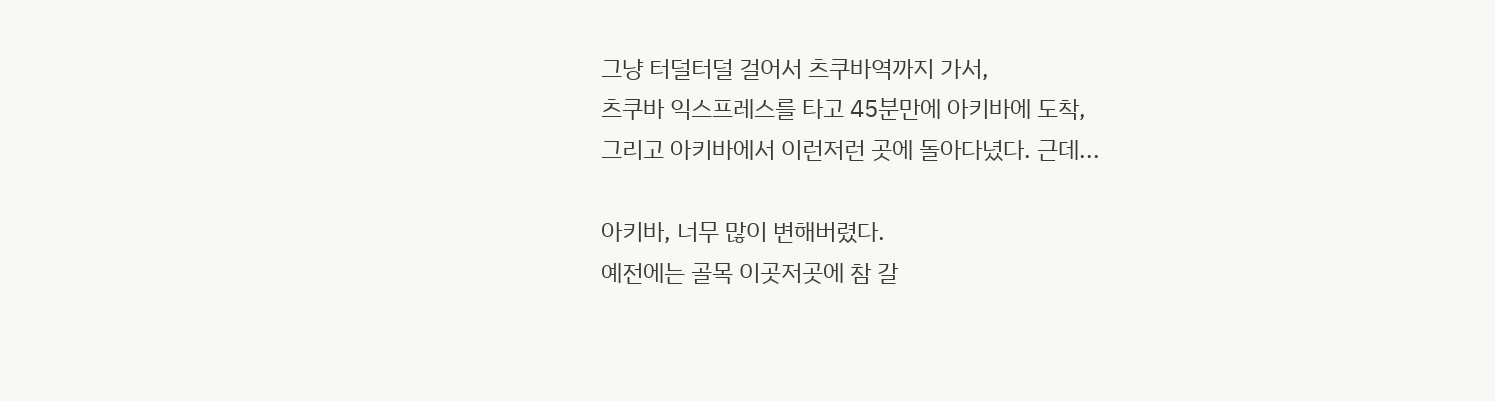그냥 터덜터덜 걸어서 츠쿠바역까지 가서,
츠쿠바 익스프레스를 타고 45분만에 아키바에 도착,
그리고 아키바에서 이런저런 곳에 돌아다녔다. 근데...

아키바, 너무 많이 변해버렸다.
예전에는 골목 이곳저곳에 참 갈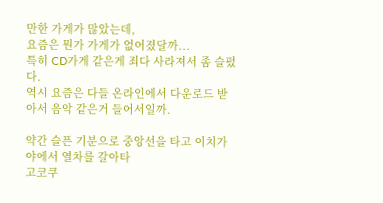만한 가게가 많았는데,
요즘은 뭔가 가게가 없어졌달까...
특히 CD가게 같은게 죄다 사라져서 좀 슬펐다.
역시 요즘은 다들 온라인에서 다운로드 받아서 음악 같은거 들어서일까.

약간 슬픈 기분으로 중앙선을 타고 이치가야에서 열차를 갈아타
고코쿠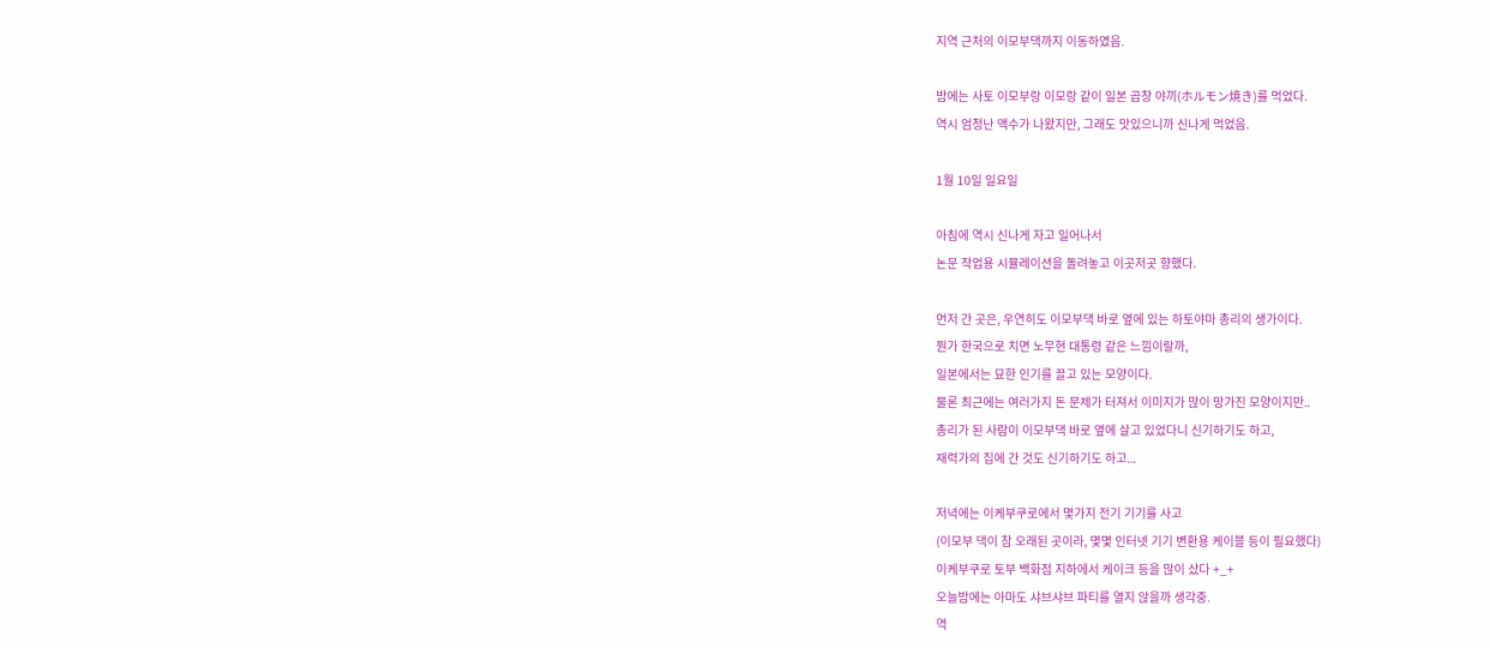지역 근처의 이모부댁까지 이동하였음.

밤에는 사토 이모부랑 이모랑 같이 일본 곱창 야끼(ホルモン焼き)를 먹었다.
역시 엄청난 액수가 나왔지만, 그래도 맛있으니까 신나게 먹었음.

1월 10일 일요일

아침에 역시 신나게 자고 일어나서
논문 작업용 시뮬레이션을 돌려놓고 이곳저곳 향했다.

먼저 간 곳은, 우연히도 이모부댁 바로 옆에 있는 하토야마 총리의 생가이다.
뭔가 한국으로 치면 노무현 대통령 같은 느낌이랄까,
일본에서는 묘한 인기를 끌고 있는 모양이다.
물론 최근에는 여러가지 돈 문제가 터져서 이미지가 많이 망가진 모양이지만..
총리가 된 사람이 이모부댁 바로 옆에 살고 있었다니 신기하기도 하고,
재력가의 집에 간 것도 신기하기도 하고...

저녁에는 이케부쿠로에서 몇가지 전기 기기를 사고
(이모부 댁이 참 오래된 곳이라, 몇몇 인터넷 기기 변환용 케이블 등이 필요했다)
이케부쿠로 토부 백화점 지하에서 케이크 등을 많이 샀다 +_+
오늘밤에는 아마도 샤브샤브 파티를 열지 않을까 생각중.
역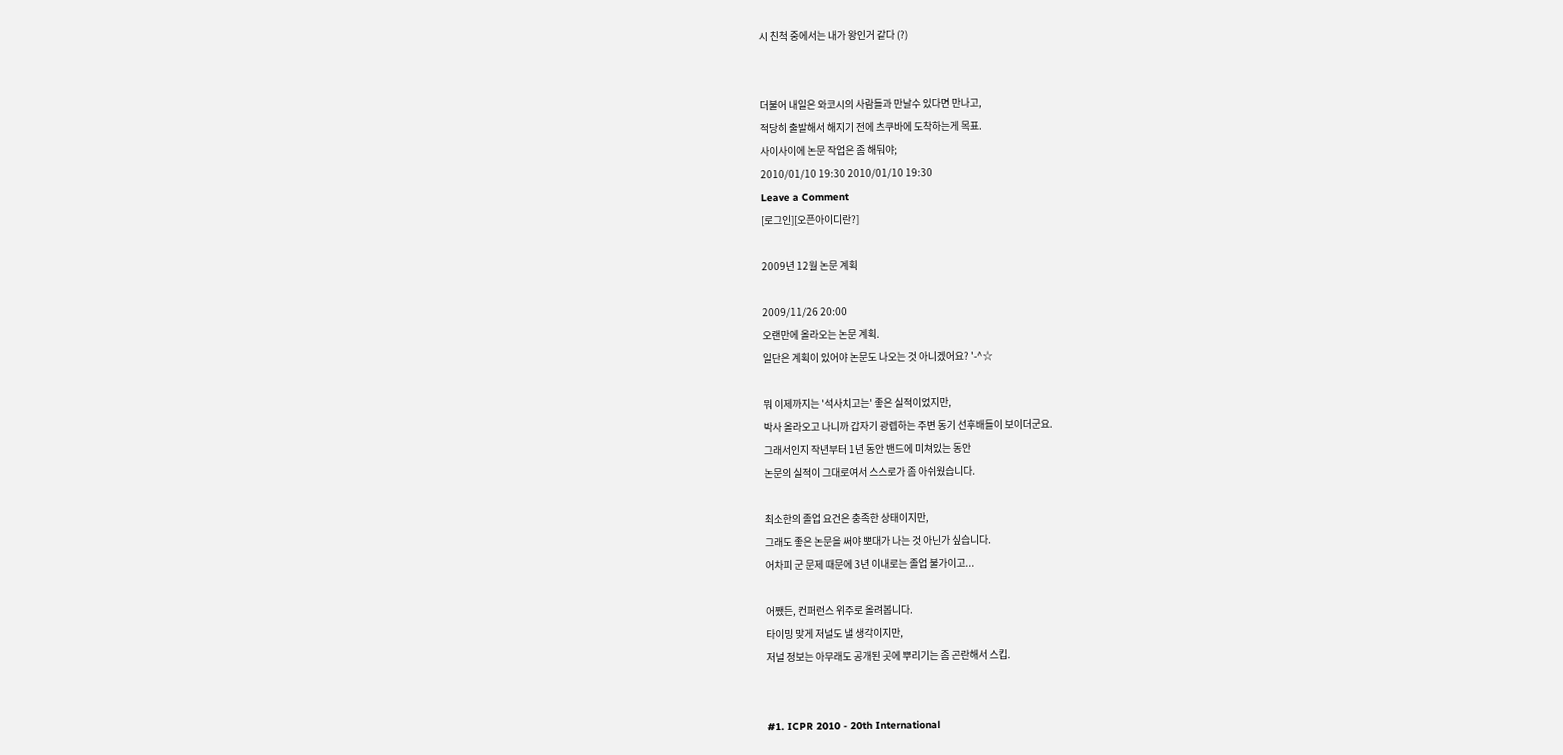시 친척 중에서는 내가 왕인거 같다 (?)


더불어 내일은 와코시의 사람들과 만날수 있다면 만나고,
적당히 출발해서 해지기 전에 츠쿠바에 도착하는게 목표.
사이사이에 논문 작업은 좀 해둬야;
2010/01/10 19:30 2010/01/10 19:30
Leave a Comment
[로그인][오픈아이디란?]

2009년 12월 논문 계획

2009/11/26 20:00
오랜만에 올라오는 논문 계획.
일단은 계획이 있어야 논문도 나오는 것 아니겠어요? '-^☆

뭐 이제까지는 '석사치고는' 좋은 실적이었지만,
박사 올라오고 나니까 갑자기 광렙하는 주변 동기 선후배들이 보이더군요.
그래서인지 작년부터 1년 동안 밴드에 미쳐있는 동안
논문의 실적이 그대로여서 스스로가 좀 아쉬웠습니다.

최소한의 졸업 요건은 충족한 상태이지만,
그래도 좋은 논문을 써야 뽀대가 나는 것 아닌가 싶습니다.
어차피 군 문제 때문에 3년 이내로는 졸업 불가이고...

어쨌든, 컨퍼런스 위주로 올려봅니다.
타이밍 맞게 저널도 낼 생각이지만,
저널 정보는 아무래도 공개된 곳에 뿌리기는 좀 곤란해서 스킵.


#1. ICPR 2010 - 20th International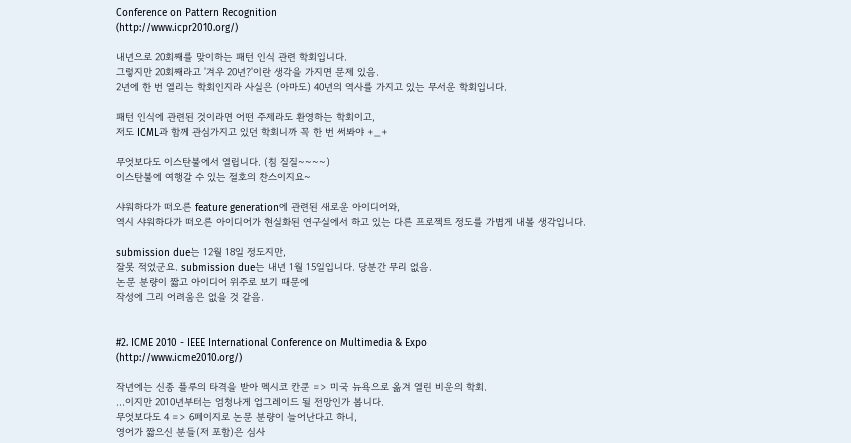Conference on Pattern Recognition
(http://www.icpr2010.org/)

내년으로 20회째를 맞이하는 패턴 인식 관련 학회입니다.
그렇지만 20회째라고 '겨우 20년?'이란 생각을 가지면 문제 있음.
2년에 한 번 열리는 학회인지라 사실은 (아마도) 40년의 역사를 가지고 있는 무서운 학회입니다.

패턴 인식에 관련된 것이라면 어떤 주제라도 환영하는 학회이고,
저도 ICML과 함께 관심가지고 있던 학회니까 꼭 한 번 써봐야 +_+

무엇보다도 이스탄불에서 열립니다. (침 질질~~~~)
이스탄불에 여행갈 수 있는 절호의 찬스이지요~

샤워하다가 떠오른 feature generation에 관련된 새로운 아이디어와,
역시 샤워하다가 떠오른 아이디어가 현실화된 연구실에서 하고 있는 다른 프로젝트 정도를 가볍게 내볼 생각입니다.

submission due는 12월 18일 정도지만,
잘못 적었군요. submission due는 내년 1월 15일입니다. 당분간 무리 없음.
논문 분량이 짧고 아이디어 위주로 보기 때문에
작성에 그리 어려움은 없을 것 같음.


#2. ICME 2010 - IEEE International Conference on Multimedia & Expo
(http://www.icme2010.org/)

작년에는 신종 플루의 타격을 받아 멕시코 칸쿤 => 미국 뉴욕으로 옮겨 열린 비운의 학회.
...이지만 2010년부터는 엄청나게 업그레이드 될 전망인가 봅니다.
무엇보다도 4 => 6페이지로 논문 분량이 늘어난다고 하니,
영어가 짧으신 분들(저 포함)은 심사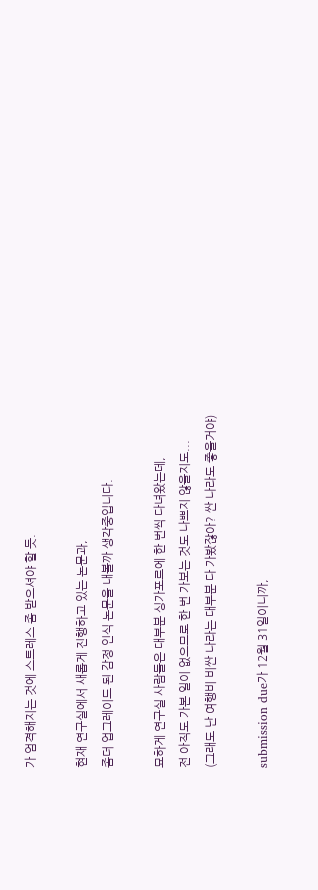가 엄격해지는 것에 스트레스 좀 받으셔야 할 듯.

현재 연구실에서 새롭게 진행하고 있는 논문과,
좀더 업그레이드 된 감정 인식 논문을 내볼까 생각중입니다.

묘하게 연구실 사람들은 대부분 싱가포르에 한 번씩 다녀왔는데,
전 아직도 가본 일이 없으므로 한 번 가보는 것도 나쁘지 않을지도...
(그래도 난 여행비 비싼 나라는 대부분 다 가봤잖아? 싼 나라도 좋을거야)

submission due가 12월 31일이니까,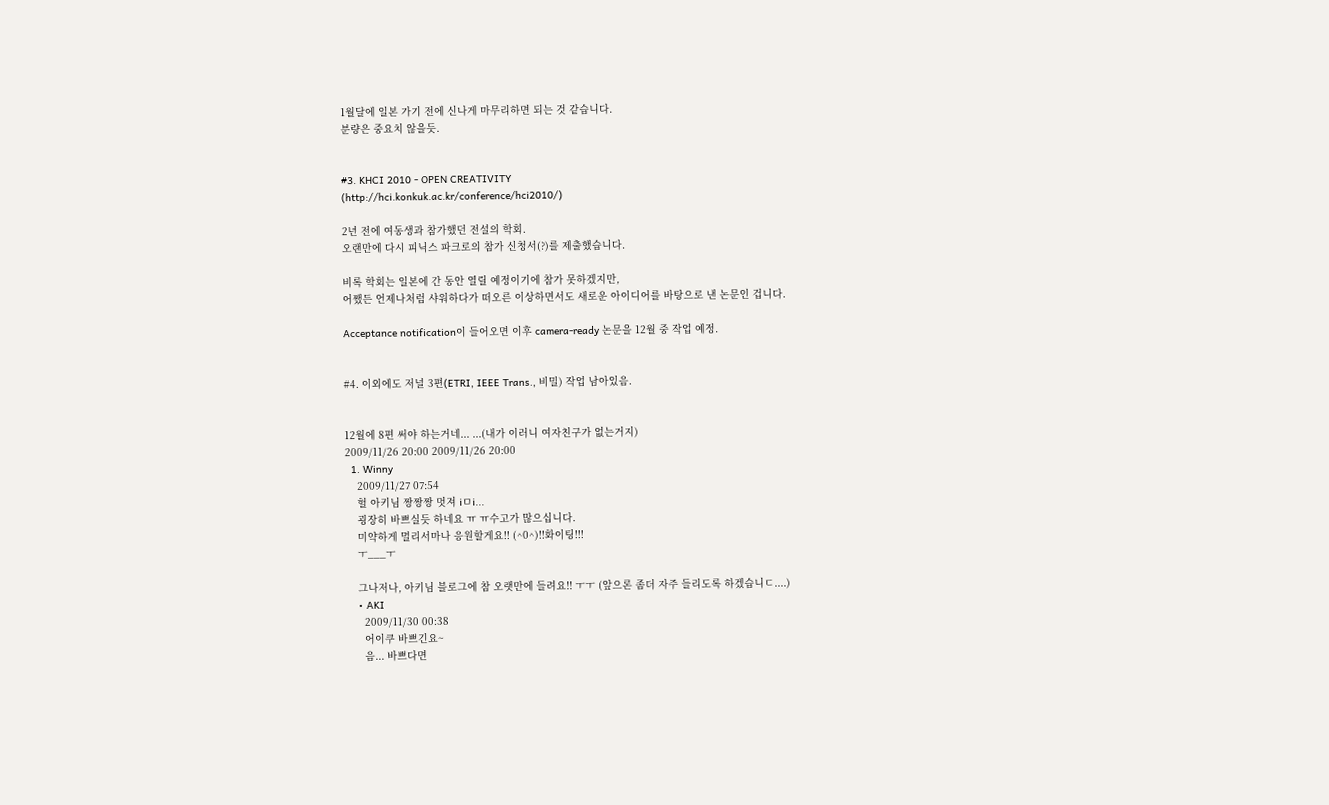1월달에 일본 가기 전에 신나게 마무리하면 되는 것 같습니다.
분량은 중요치 않을듯.


#3. KHCI 2010 - OPEN CREATIVITY
(http://hci.konkuk.ac.kr/conference/hci2010/)

2년 전에 여동생과 참가했던 전설의 학회.
오랜만에 다시 피닉스 파크로의 참가 신청서(?)를 제출했습니다.

비록 학회는 일본에 간 동안 열릴 예정이기에 참가 못하겠지만,
어쨌든 언제나처럼 샤워하다가 떠오른 이상하면서도 새로운 아이디어를 바탕으로 낸 논문인 겁니다.

Acceptance notification이 들어오면 이후 camera-ready 논문을 12월 중 작업 예정.


#4. 이외에도 저널 3편(ETRI, IEEE Trans., 비밀) 작업 남아있음.


12월에 8편 써야 하는거네... ...(내가 이러니 여자친구가 없는거지)
2009/11/26 20:00 2009/11/26 20:00
  1. Winny
    2009/11/27 07:54
    헐 아키님 짱짱짱 멋져 iㅁi...
    굉장히 바쁘실듯 하네요 ㅠ ㅠ수고가 많으십니다.
    미약하게 멀리서마나 응원할게요!! (^0^)!!화이팅!!!
    ㅜ___ㅜ

    그나저나, 아키님 블로그에 참 오랫만에 들려요!! ㅜㅜ (앞으론 좀더 자주 들리도록 하겠습니ㄷ....)
    • AKI
      2009/11/30 00:38
      어이쿠 바쁘긴요~
      음... 바쁘다면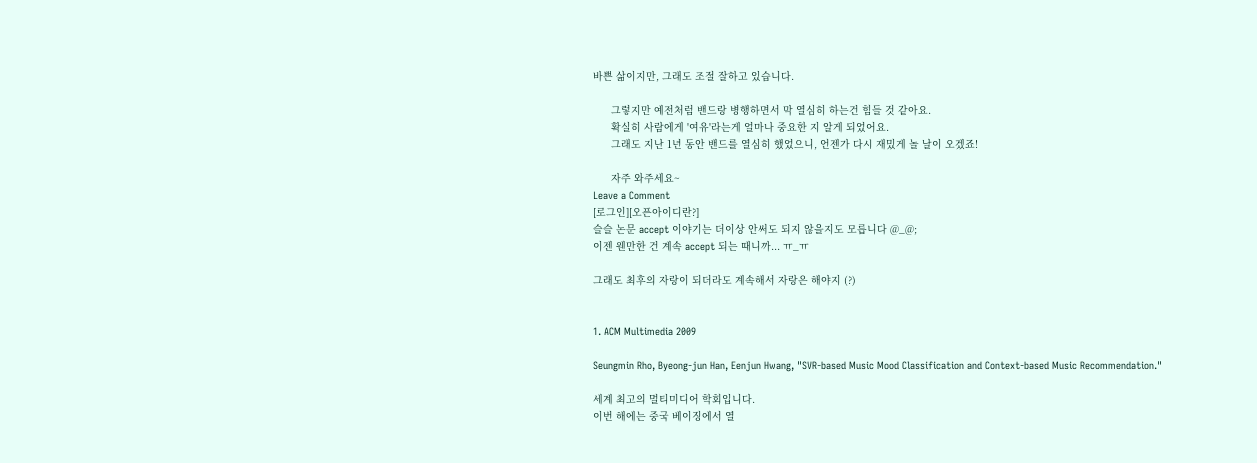바쁜 삶이지만, 그래도 조절 잘하고 있습니다.

      그렇지만 예전처럼 밴드랑 병행하면서 막 열심히 하는건 힘들 것 같아요.
      확실히 사람에게 '여유'라는게 얼마나 중요한 지 알게 되었어요.
      그래도 지난 1년 동안 밴드를 열심히 했었으니, 언젠가 다시 재밌게 놀 날이 오겠죠!

      자주 와주세요~
Leave a Comment
[로그인][오픈아이디란?]
슬슬 논문 accept 이야기는 더이상 안써도 되지 않을지도 모릅니다 @_@;
이젠 웬만한 건 계속 accept 되는 때니까... ㅠ_ㅠ

그래도 최후의 자랑이 되더라도 계속해서 자랑은 해야지 (?)


1. ACM Multimedia 2009

Seungmin Rho, Byeong-jun Han, Eenjun Hwang, "SVR-based Music Mood Classification and Context-based Music Recommendation."

세계 최고의 멀티미디어 학회입니다.
이번 해에는 중국 베이징에서 열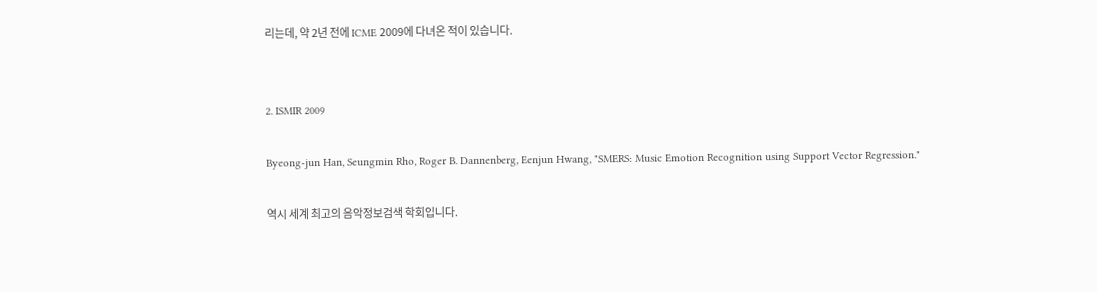리는데, 약 2년 전에 ICME 2009에 다녀온 적이 있습니다.


2. ISMIR 2009

Byeong-jun Han, Seungmin Rho, Roger B. Dannenberg, Eenjun Hwang, "SMERS: Music Emotion Recognition using Support Vector Regression."

역시 세계 최고의 음악정보검색 학회입니다.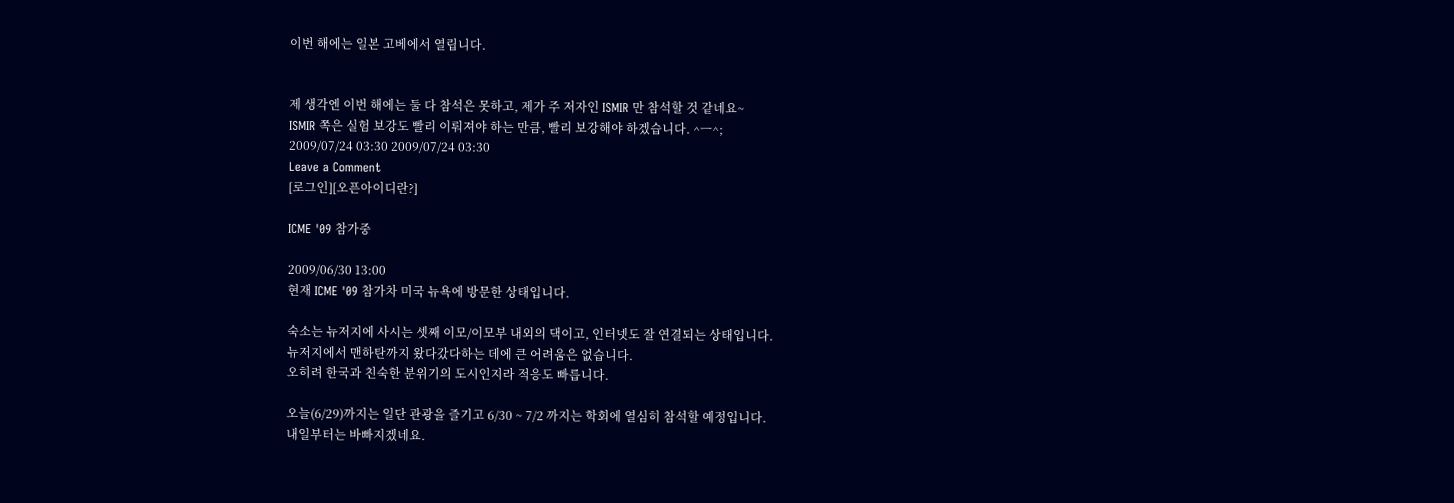이번 해에는 일본 고베에서 열립니다.


제 생각엔 이번 해에는 둘 다 참석은 못하고, 제가 주 저자인 ISMIR 만 참석할 것 같네요~
ISMIR 쪽은 실험 보강도 빨리 이뤄져야 하는 만큼, 빨리 보강해야 하겠습니다. ^ㅡ^;
2009/07/24 03:30 2009/07/24 03:30
Leave a Comment
[로그인][오픈아이디란?]

ICME '09 참가중

2009/06/30 13:00
현재 ICME '09 참가차 미국 뉴욕에 방문한 상태입니다.

숙소는 뉴저지에 사시는 셋째 이모/이모부 내외의 댁이고, 인터넷도 잘 연결되는 상태입니다.
뉴저지에서 맨하탄까지 왔다갔다하는 데에 큰 어려움은 없습니다.
오히려 한국과 친숙한 분위기의 도시인지라 적응도 빠릅니다.

오늘(6/29)까지는 일단 관광을 즐기고 6/30 ~ 7/2 까지는 학회에 열심히 참석할 예정입니다.
내일부터는 바빠지겠네요.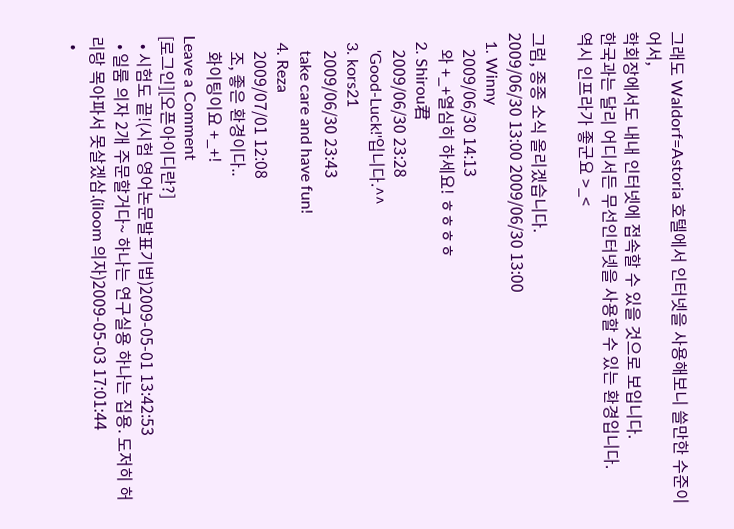그래도 Waldorf=Astoria 호텔에서 인터넷을 사용해보니 쓸만한 수준이어서,
학회장에서도 내내 인터넷에 접속할 수 있을 것으로 보입니다.
한국과는 달리 어디서든 무선인터넷을 사용할 수 있는 환경입니다.
역시 인프라가 좋군요 >_<

그럼, 종종 소식 올리겠습니다.
2009/06/30 13:00 2009/06/30 13:00
  1. Winny
    2009/06/30 14:13
    와 +_+열심히 하세요! ㅎㅎㅎㅎ
  2. Shirou君
    2009/06/30 23:28
    'Good-Luck!'입니다.^^
  3. kors21
    2009/06/30 23:43
    take care and have fun!
  4. Reza
    2009/07/01 12:08
    조, 좋은 환경이다..
    화이팅이요 +_+!
Leave a Comment
[로그인][오픈아이디란?]
  • 시험도 끝!(시험 영어논문발표기법)2009-05-01 13:42:53
  • 일룸 의자 2개 주문할거다~ 하나는 연구실용 하나는 집용. 도저히 허리랑 목아파서 못살겠삼.(iloom 의자)2009-05-03 17:01:44
  •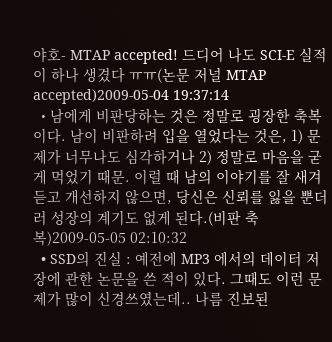야호- MTAP accepted! 드디어 나도 SCI-E 실적이 하나 생겼다 ㅠㅠ(논문 저널 MTAP accepted)2009-05-04 19:37:14
  • 남에게 비판당하는 것은 정말로 굉장한 축복이다. 남이 비판하려 입을 열었다는 것은, 1) 문제가 너무나도 심각하거나 2) 정말로 마음을 굳게 먹었기 때문. 이럴 때 남의 이야기를 잘 새겨듣고 개선하지 않으면, 당신은 신뢰를 잃을 뿐더러 성장의 계기도 없게 된다.(비판 축복)2009-05-05 02:10:32
  • SSD의 진실 : 예전에 MP3 에서의 데이터 저장에 관한 논문을 쓴 적이 있다. 그때도 이런 문제가 많이 신경쓰였는데.. 나름 진보된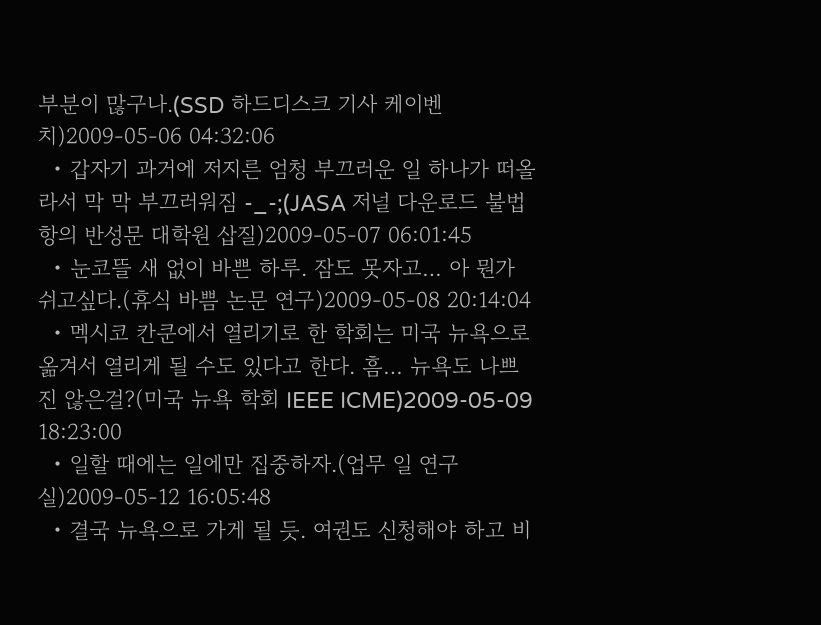부분이 많구나.(SSD 하드디스크 기사 케이벤치)2009-05-06 04:32:06
  • 갑자기 과거에 저지른 엄청 부끄러운 일 하나가 떠올라서 막 막 부끄러워짐 -_-;(JASA 저널 다운로드 불법 항의 반성문 대학원 삽질)2009-05-07 06:01:45
  • 눈코뜰 새 없이 바쁜 하루. 잠도 못자고… 아 뭔가 쉬고싶다.(휴식 바쁨 논문 연구)2009-05-08 20:14:04
  • 멕시코 칸쿤에서 열리기로 한 학회는 미국 뉴욕으로 옮겨서 열리게 될 수도 있다고 한다. 흠… 뉴욕도 나쁘진 않은걸?(미국 뉴욕 학회 IEEE ICME)2009-05-09 18:23:00
  • 일할 때에는 일에만 집중하자.(업무 일 연구실)2009-05-12 16:05:48
  • 결국 뉴욕으로 가게 될 듯. 여권도 신청해야 하고 비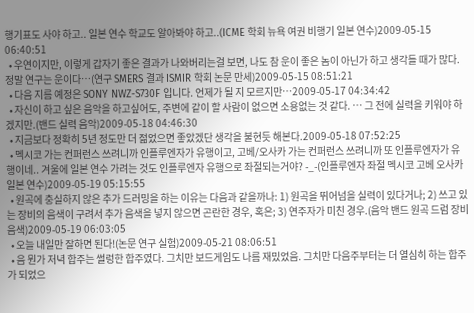행기표도 사야 하고.. 일본 연수 학교도 알아봐야 하고..(ICME 학회 뉴욕 여권 비행기 일본 연수)2009-05-15 06:40:51
  • 우연이지만, 이렇게 갑자기 좋은 결과가 나와버리는걸 보면, 나도 참 운이 좋은 놈이 아닌가 하고 생각들 때가 많다. 정말 연구는 운이다…(연구 SMERS 결과 ISMIR 학회 논문 만세)2009-05-15 08:51:21
  • 다음 지름 예정은 SONY NWZ-S730F 입니다. 언제가 될 지 모르지만…2009-05-17 04:34:42
  • 자신이 하고 싶은 음악을 하고싶어도, 주변에 같이 할 사람이 없으면 소용없는 것 같다. … 그 전에 실력을 키워야 하겠지만.(밴드 실력 음악)2009-05-18 04:46:30
  • 지금보다 정확히 5년 정도만 더 젊었으면 좋았겠단 생각을 불현듯 해본다.2009-05-18 07:52:25
  • 멕시코 가는 컨퍼런스 쓰려니까 인플루엔자가 유행이고, 고베/오사카 가는 컨퍼런스 쓰려니까 또 인플루엔자가 유행이네.. 겨울에 일본 연수 가려는 것도 인플루엔자 유행으로 좌절되는거야? -_-(인플루엔자 좌절 멕시코 고베 오사카 일본 연수)2009-05-19 05:15:55
  • 원곡에 충실하지 않은 추가 드러밍을 하는 이유는 다음과 같을까나: 1) 원곡을 뛰어넘을 실력이 있다거나; 2) 쓰고 있는 장비의 음색이 구려서 추가 음색을 넣지 않으면 곤란한 경우, 혹은; 3) 연주자가 미친 경우.(음악 밴드 원곡 드럼 장비 음색)2009-05-19 06:03:05
  • 오늘 내일만 잘하면 된다!(논문 연구 실험)2009-05-21 08:06:51
  • 음 뭔가 저녁 합주는 썰렁한 합주였다. 그치만 보드게임도 나름 재밌었음. 그치만 다음주부터는 더 열심히 하는 합주가 되었으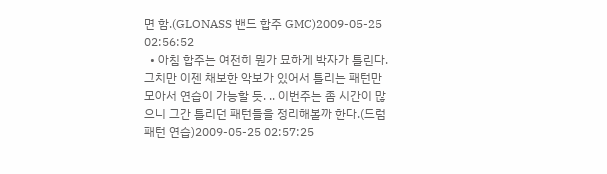면 함.(GLONASS 밴드 합주 GMC)2009-05-25 02:56:52
  • 아침 합주는 여전히 뭔가 묘하게 박자가 틀린다. 그치만 이젠 채보한 악보가 있어서 틀리는 패턴만 모아서 연습이 가능할 듯. .. 이번주는 좀 시간이 많으니 그간 틀리던 패턴들을 정리해볼까 한다.(드럼 패턴 연습)2009-05-25 02:57:25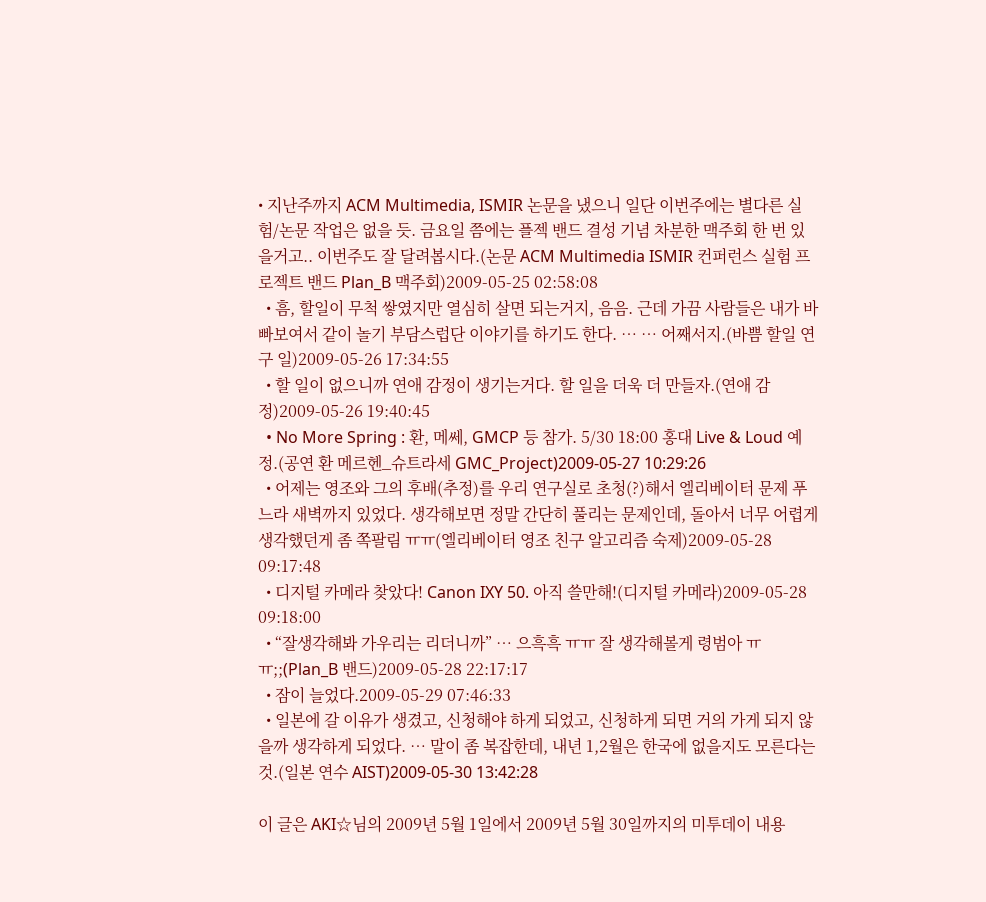• 지난주까지 ACM Multimedia, ISMIR 논문을 냈으니 일단 이번주에는 별다른 실험/논문 작업은 없을 듯. 금요일 쯤에는 플젝 밴드 결성 기념 차분한 맥주회 한 번 있을거고.. 이번주도 잘 달려봅시다.(논문 ACM Multimedia ISMIR 컨퍼런스 실험 프로젝트 밴드 Plan_B 맥주회)2009-05-25 02:58:08
  • 흠, 할일이 무척 쌓였지만 열심히 살면 되는거지, 음음. 근데 가끔 사람들은 내가 바빠보여서 같이 놀기 부담스럽단 이야기를 하기도 한다. … … 어째서지.(바쁨 할일 연구 일)2009-05-26 17:34:55
  • 할 일이 없으니까 연애 감정이 생기는거다. 할 일을 더욱 더 만들자.(연애 감정)2009-05-26 19:40:45
  • No More Spring : 환, 메쎄, GMCP 등 참가. 5/30 18:00 홍대 Live & Loud 예정.(공연 환 메르헨_슈트라세 GMC_Project)2009-05-27 10:29:26
  • 어제는 영조와 그의 후배(추정)를 우리 연구실로 초청(?)해서 엘리베이터 문제 푸느라 새벽까지 있었다. 생각해보면 정말 간단히 풀리는 문제인데, 돌아서 너무 어렵게 생각했던게 좀 쪽팔림 ㅠㅠ(엘리베이터 영조 친구 알고리즘 숙제)2009-05-28 09:17:48
  • 디지털 카메라 찾았다! Canon IXY 50. 아직 쓸만해!(디지털 카메라)2009-05-28 09:18:00
  • “잘생각해봐 가우리는 리더니까” … 으흑흑 ㅠㅠ 잘 생각해볼게 령범아 ㅠㅠ;;(Plan_B 밴드)2009-05-28 22:17:17
  • 잠이 늘었다.2009-05-29 07:46:33
  • 일본에 갈 이유가 생겼고, 신청해야 하게 되었고, 신청하게 되면 거의 가게 되지 않을까 생각하게 되었다. … 말이 좀 복잡한데, 내년 1,2월은 한국에 없을지도 모른다는 것.(일본 연수 AIST)2009-05-30 13:42:28

이 글은 AKI☆님의 2009년 5월 1일에서 2009년 5월 30일까지의 미투데이 내용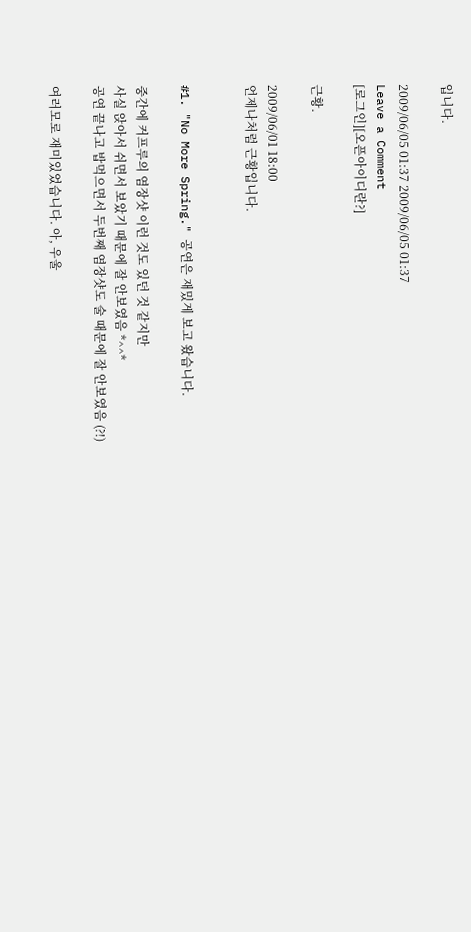입니다.

2009/06/05 01:37 2009/06/05 01:37
Leave a Comment
[로그인][오픈아이디란?]

근황.

2009/06/01 18:00
언제나처럼 근황입니다.


#1. "No More Spring." 공연은 재밌게 보고 왔습니다.

중간에 커프루의 염장샷 이런 것도 있던 것 같지만
사실 앉아서 쉬면서 보았기 때문에 잘 안보였음 *^^*
공연 끝나고 밥먹으면서 두번째 염장샷도 술 때문에 잘 안보였음 (?!)

여러모로 재미있었습니다. 아, 우울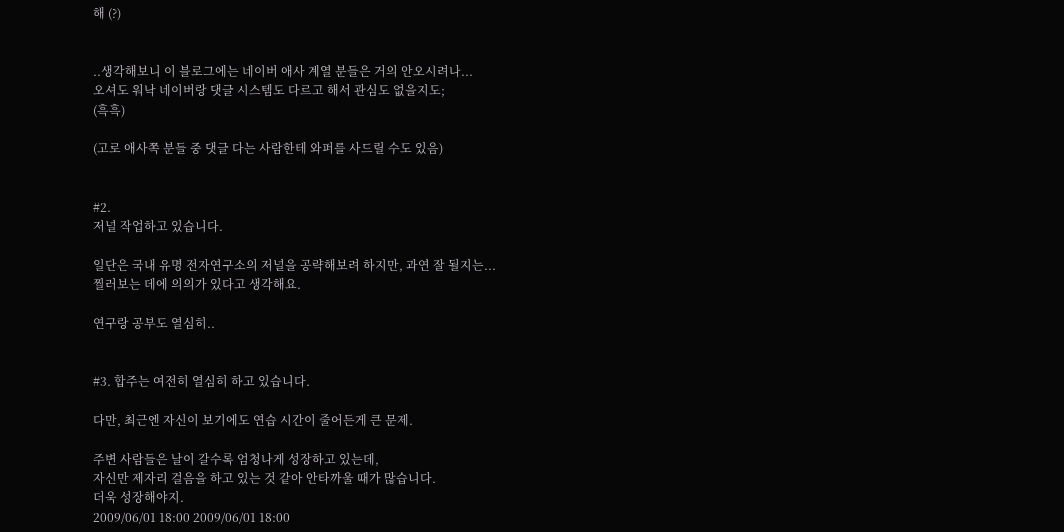해 (?)


..생각해보니 이 블로그에는 네이버 애사 계열 분들은 거의 안오시려나...
오셔도 워낙 네이버랑 댓글 시스템도 다르고 해서 관심도 없을지도;
(흑흑)

(고로 애사쪽 분들 중 댓글 다는 사람한테 와퍼를 사드릴 수도 있음)


#2.
저널 작업하고 있습니다.

일단은 국내 유명 전자연구소의 저널을 공략해보려 하지만, 과연 잘 될지는...
찔러보는 데에 의의가 있다고 생각해요.

연구랑 공부도 열심히..


#3. 합주는 여전히 열심히 하고 있습니다.

다만, 최근엔 자신이 보기에도 연습 시간이 줄어든게 큰 문제.

주변 사람들은 날이 갈수록 엄청나게 성장하고 있는데,
자신만 제자리 걸음을 하고 있는 것 같아 안타까울 때가 많습니다.
더욱 성장해야지.
2009/06/01 18:00 2009/06/01 18:00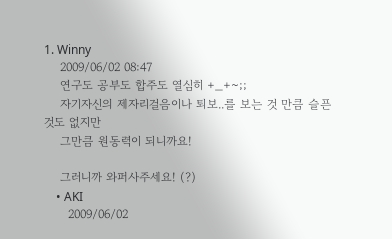1. Winny
    2009/06/02 08:47
    연구도 공부도 합주도 열심히 +_+~;;
    자기자신의 제자리걸음이나 퇴보..를 보는 것 만큼 슬픈것도 없지만
    그만큼 원동력이 되니까요!

    그러니까 와퍼사주세요! (?)
    • AKI
      2009/06/02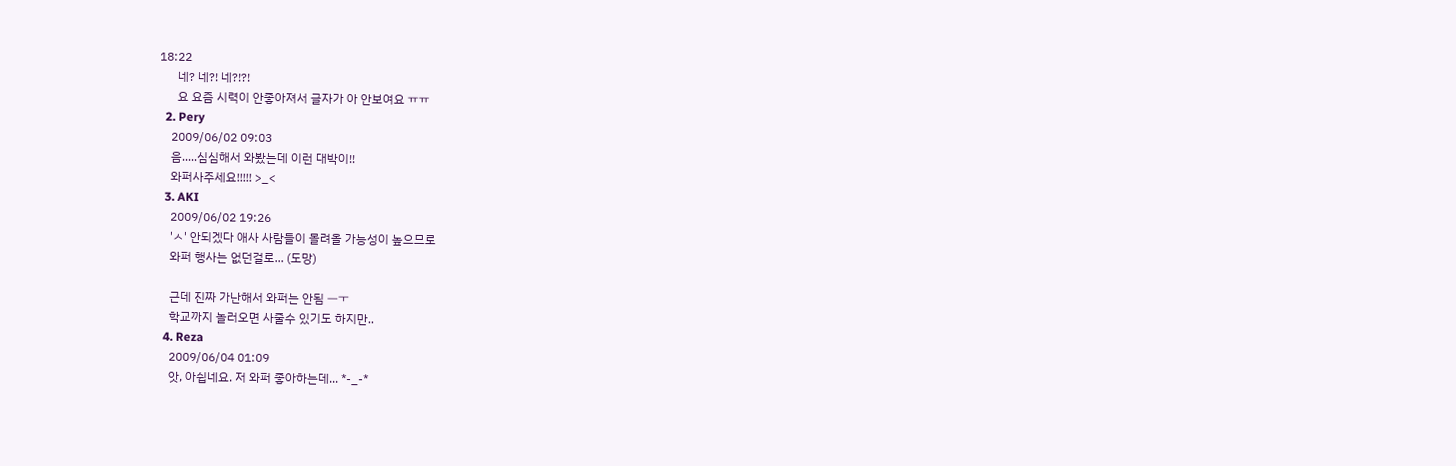18:22
      네? 네?! 네?!?!
      요 요즘 시력이 안좋아져서 글자가 아 안보여요 ㅠㅠ
  2. Pery
    2009/06/02 09:03
    음.....심심해서 와봤는데 이런 대박이!!
    와퍼사주세요!!!!! >_<
  3. AKI
    2009/06/02 19:26
    'ㅅ' 안되겠다 애사 사람들이 몰려올 가능성이 높으므로
    와퍼 행사는 없던걸로... (도망)

    근데 진짜 가난해서 와퍼는 안됨 ㅡㅜ
    학교까지 놀러오면 사줄수 있기도 하지만..
  4. Reza
    2009/06/04 01:09
    앗, 아쉽네요. 저 와퍼 좋아하는데... *-_-*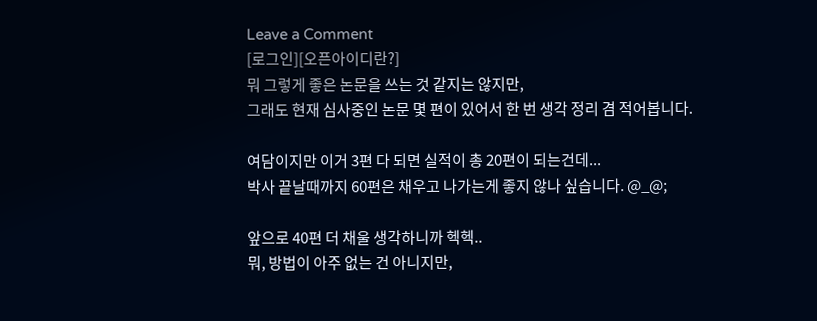Leave a Comment
[로그인][오픈아이디란?]
뭐 그렇게 좋은 논문을 쓰는 것 같지는 않지만,
그래도 현재 심사중인 논문 몇 편이 있어서 한 번 생각 정리 겸 적어봅니다.

여담이지만 이거 3편 다 되면 실적이 총 20편이 되는건데...
박사 끝날때까지 60편은 채우고 나가는게 좋지 않나 싶습니다. @_@;

앞으로 40편 더 채울 생각하니까 헥헥..
뭐, 방법이 아주 없는 건 아니지만,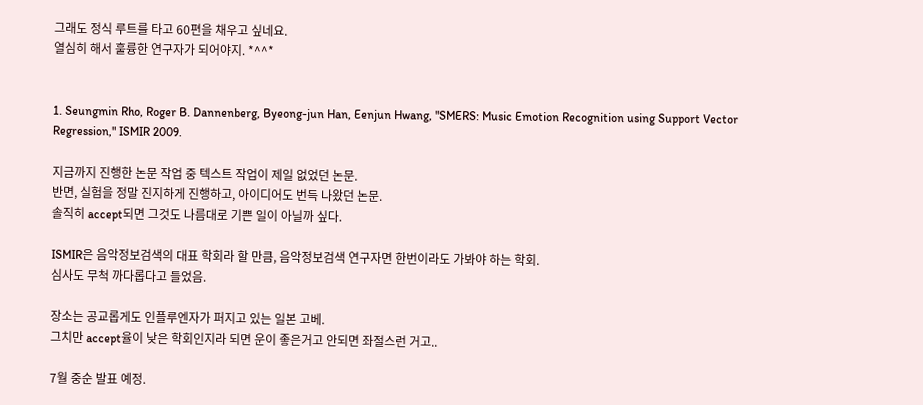그래도 정식 루트를 타고 60편을 채우고 싶네요.
열심히 해서 훌륭한 연구자가 되어야지. *^^*


1. Seungmin Rho, Roger B. Dannenberg, Byeong-jun Han, Eenjun Hwang, "SMERS: Music Emotion Recognition using Support Vector Regression," ISMIR 2009.

지금까지 진행한 논문 작업 중 텍스트 작업이 제일 없었던 논문.
반면, 실험을 정말 진지하게 진행하고, 아이디어도 번득 나왔던 논문.
솔직히 accept되면 그것도 나름대로 기쁜 일이 아닐까 싶다.

ISMIR은 음악정보검색의 대표 학회라 할 만큼, 음악정보검색 연구자면 한번이라도 가봐야 하는 학회.
심사도 무척 까다롭다고 들었음.

장소는 공교롭게도 인플루엔자가 퍼지고 있는 일본 고베.
그치만 accept율이 낮은 학회인지라 되면 운이 좋은거고 안되면 좌절스런 거고..

7월 중순 발표 예정.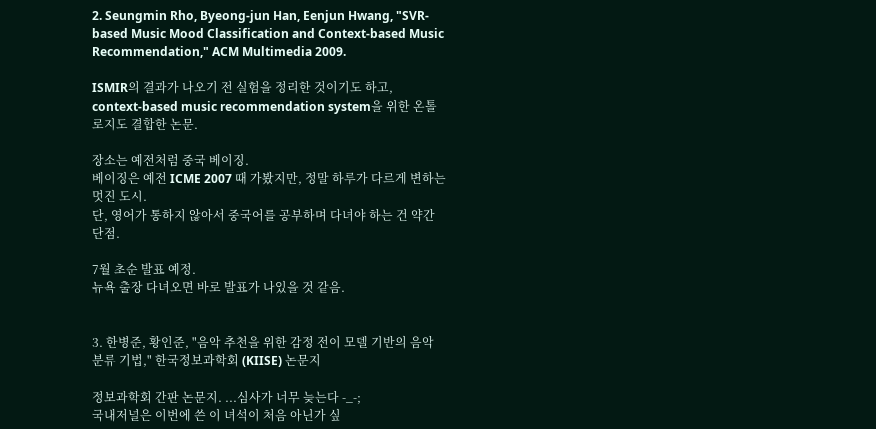2. Seungmin Rho, Byeong-jun Han, Eenjun Hwang, "SVR-based Music Mood Classification and Context-based Music Recommendation," ACM Multimedia 2009.

ISMIR의 결과가 나오기 전 실험을 정리한 것이기도 하고,
context-based music recommendation system을 위한 온톨로지도 결합한 논문.

장소는 예전처럼 중국 베이징.
베이징은 예전 ICME 2007 때 가봤지만, 정말 하루가 다르게 변하는 멋진 도시.
단, 영어가 통하지 않아서 중국어를 공부하며 다녀야 하는 건 약간 단점.

7월 초순 발표 예정.
뉴욕 출장 다녀오면 바로 발표가 나있을 것 같음.


3. 한병준, 황인준, "음악 추천을 위한 감정 전이 모델 기반의 음악 분류 기법," 한국정보과학회 (KIISE) 논문지

정보과학회 간판 논문지. ...심사가 너무 늦는다 -_-;
국내저널은 이번에 쓴 이 녀석이 처음 아닌가 싶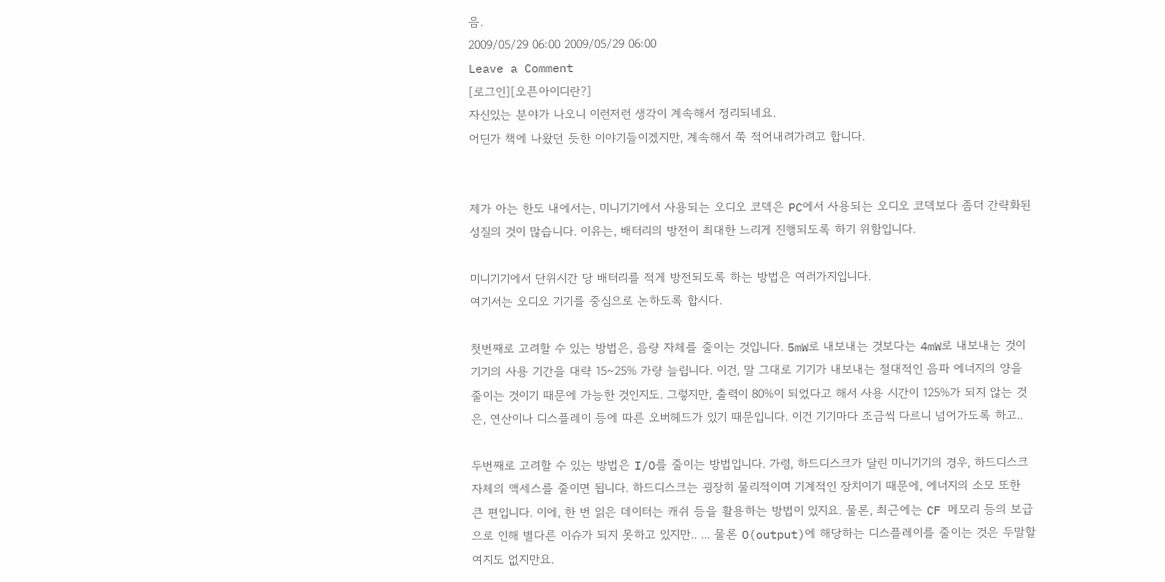음.
2009/05/29 06:00 2009/05/29 06:00
Leave a Comment
[로그인][오픈아이디란?]
자신있는 분야가 나오니 이런저런 생각이 계속해서 정리되네요.
어딘가 책에 나왔던 듯한 이야기들이겠지만, 계속해서 쭉 적어내려가려고 합니다.


제가 아는 한도 내에서는, 미니기기에서 사용되는 오디오 코덱은 PC에서 사용되는 오디오 코덱보다 좀더 간략화된 성질의 것이 많습니다. 이유는, 배터리의 방전이 최대한 느리게 진행되도록 하기 위함입니다.

미니기기에서 단위시간 당 배터리를 적게 방전되도록 하는 방법은 여러가지입니다.
여기서는 오디오 기기를 중심으로 논하도록 합시다.

첫번째로 고려할 수 있는 방법은, 음량 자체를 줄이는 것입니다. 5mW로 내보내는 것보다는 4mW로 내보내는 것이 기기의 사용 기간을 대략 15~25% 가량 늘립니다. 이건, 말 그대로 기기가 내보내는 절대적인 음파 에너지의 양을 줄이는 것이기 때문에 가능한 것인지도. 그렇지만, 출력이 80%이 되었다고 해서 사용 시간이 125%가 되지 않는 것은, 연산이나 디스플레이 등에 따른 오버헤드가 있기 때문입니다. 이건 기기마다 조금씩 다르니 넘어가도록 하고..

두번째로 고려할 수 있는 방법은 I/O를 줄이는 방법입니다. 가령, 하드디스크가 달린 미니기기의 경우, 하드디스크 자체의 액세스를 줄이면 됩니다. 하드디스크는 굉장히 물리적이며 기계적인 장치이기 때문에, 에너지의 소모 또한 큰 편입니다. 이에, 한 번 읽은 데이터는 캐쉬 등을 활용하는 방법이 있지요. 물론, 최근에는 CF 메모리 등의 보급으로 인해 별다른 이슈가 되지 못하고 있지만.. ... 물론 O(output)에 해당하는 디스플레이를 줄이는 것은 두말할 여지도 없지만요.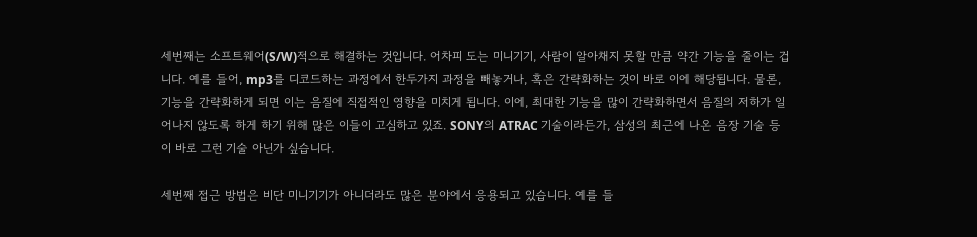세번째는 소프트웨어(S/W)적으로 해결하는 것입니다. 어차피 도는 미니기기, 사람이 알아채지 못할 만큼 약간 기능을 줄이는 겁니다. 예를 들어, mp3를 디코드하는 과정에서 한두가지 과정을 빼놓거나, 혹은 간략화하는 것이 바로 이에 해당됩니다. 물론, 기능을 간략화하게 되면 이는 음질에 직접적인 영향을 미치게 됩니다. 이에, 최대한 기능을 많이 간략화하면서 음질의 저하가 일어나지 않도록 하게 하기 위해 많은 이들이 고심하고 있죠. SONY의 ATRAC 기술이라든가, 삼성의 최근에 나온 음장 기술 등이 바로 그런 기술 아닌가 싶습니다.

세번째 접근 방법은 비단 미니기기가 아니더라도 많은 분야에서 응용되고 있습니다. 예를 들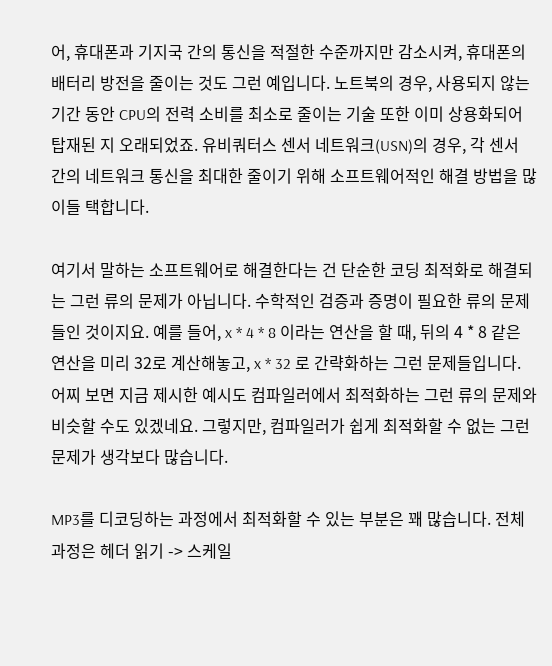어, 휴대폰과 기지국 간의 통신을 적절한 수준까지만 감소시켜, 휴대폰의 배터리 방전을 줄이는 것도 그런 예입니다. 노트북의 경우, 사용되지 않는 기간 동안 CPU의 전력 소비를 최소로 줄이는 기술 또한 이미 상용화되어 탑재된 지 오래되었죠. 유비쿼터스 센서 네트워크(USN)의 경우, 각 센서 간의 네트워크 통신을 최대한 줄이기 위해 소프트웨어적인 해결 방법을 많이들 택합니다.

여기서 말하는 소프트웨어로 해결한다는 건 단순한 코딩 최적화로 해결되는 그런 류의 문제가 아닙니다. 수학적인 검증과 증명이 필요한 류의 문제들인 것이지요. 예를 들어, x * 4 * 8 이라는 연산을 할 때, 뒤의 4 * 8 같은 연산을 미리 32로 계산해놓고, x * 32 로 간략화하는 그런 문제들입니다. 어찌 보면 지금 제시한 예시도 컴파일러에서 최적화하는 그런 류의 문제와 비슷할 수도 있겠네요. 그렇지만, 컴파일러가 쉽게 최적화할 수 없는 그런 문제가 생각보다 많습니다.

MP3를 디코딩하는 과정에서 최적화할 수 있는 부분은 꽤 많습니다. 전체 과정은 헤더 읽기 -> 스케일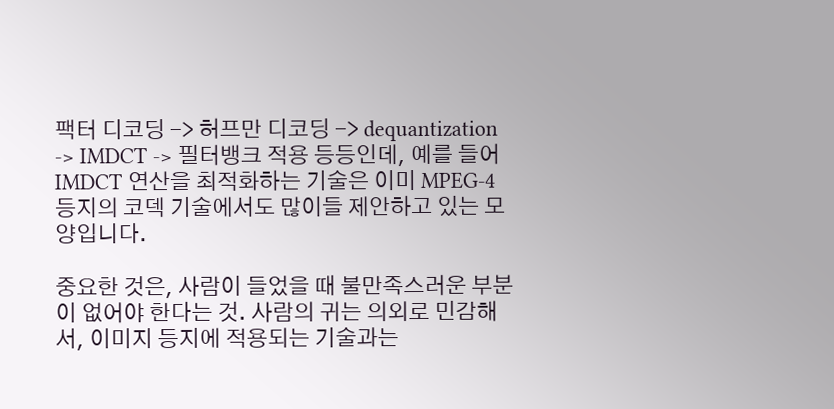팩터 디코딩 -> 허프만 디코딩 -> dequantization -> IMDCT -> 필터뱅크 적용 등등인데, 예를 들어 IMDCT 연산을 최적화하는 기술은 이미 MPEG-4 등지의 코덱 기술에서도 많이들 제안하고 있는 모양입니다.

중요한 것은, 사람이 들었을 때 불만족스러운 부분이 없어야 한다는 것. 사람의 귀는 의외로 민감해서, 이미지 등지에 적용되는 기술과는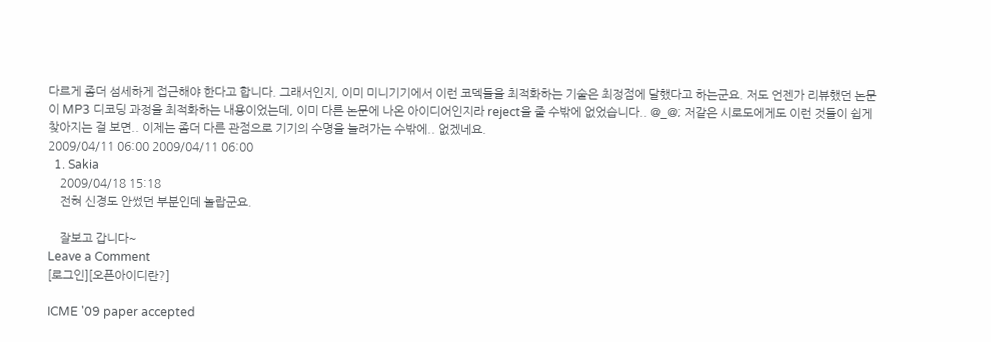다르게 좀더 섬세하게 접근해야 한다고 합니다. 그래서인지, 이미 미니기기에서 이런 코덱들을 최적화하는 기술은 최정점에 달했다고 하는군요. 저도 언젠가 리뷰했던 논문이 MP3 디코딩 과정을 최적화하는 내용이었는데, 이미 다른 논문에 나온 아이디어인지라 reject을 줄 수밖에 없었습니다.. @_@; 저같은 시로도에게도 이런 것들이 쉽게 찾아지는 걸 보면.. 이제는 좀더 다른 관점으로 기기의 수명을 늘려가는 수밖에.. 없겠네요.
2009/04/11 06:00 2009/04/11 06:00
  1. Sakia
    2009/04/18 15:18
    전혀 신경도 안썼던 부분인데 놀랍군요.

    잘보고 갑니다~
Leave a Comment
[로그인][오픈아이디란?]

ICME '09 paper accepted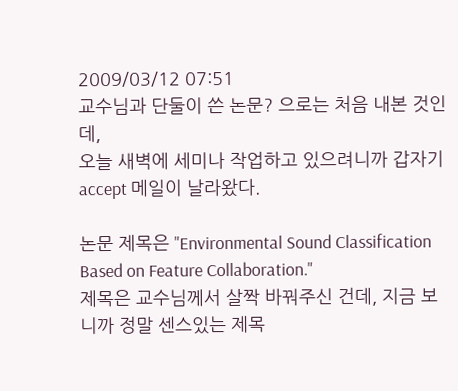2009/03/12 07:51
교수님과 단둘이 쓴 논문? 으로는 처음 내본 것인데,
오늘 새벽에 세미나 작업하고 있으려니까 갑자기 accept 메일이 날라왔다.

논문 제목은 "Environmental Sound Classification Based on Feature Collaboration."
제목은 교수님께서 살짝 바꿔주신 건데, 지금 보니까 정말 센스있는 제목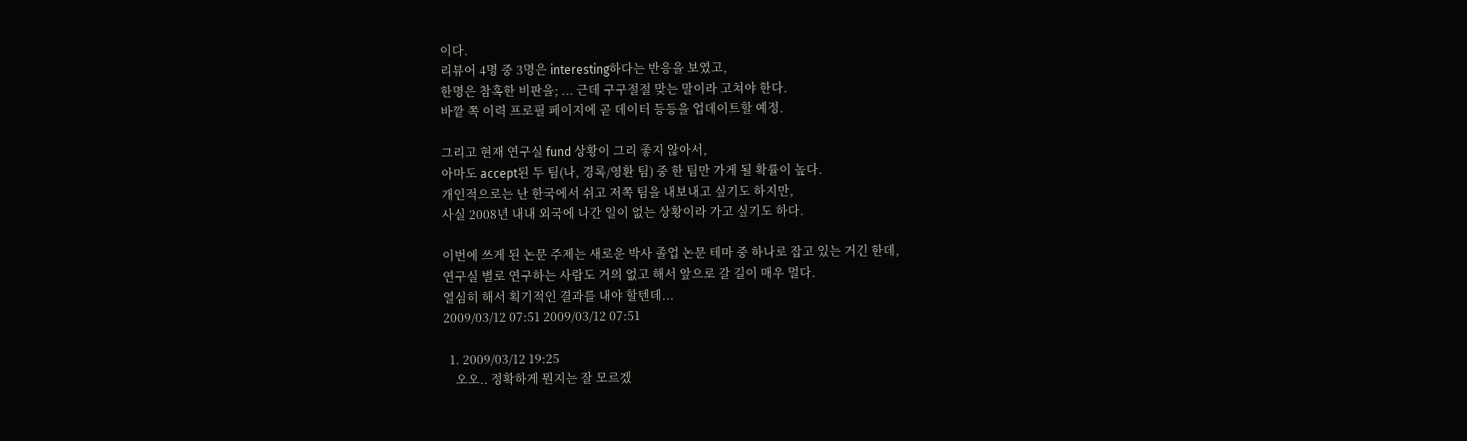이다.
리뷰어 4명 중 3명은 interesting하다는 반응을 보였고,
한명은 참혹한 비판을; ... 근데 구구절절 맞는 말이라 고쳐야 한다.
바깥 쪽 이력 프로필 페이지에 곧 데이터 등등을 업데이트할 예정.

그리고 현재 연구실 fund 상황이 그리 좋지 않아서,
아마도 accept된 두 팀(나, 경록/영환 팀) 중 한 팀만 가게 될 확률이 높다.
개인적으로는 난 한국에서 쉬고 저쪽 팀을 내보내고 싶기도 하지만,
사실 2008년 내내 외국에 나간 일이 없는 상황이라 가고 싶기도 하다.

이번에 쓰게 된 논문 주제는 새로운 박사 졸업 논문 테마 중 하나로 잡고 있는 거긴 한데,
연구실 별로 연구하는 사람도 거의 없고 해서 앞으로 갈 길이 매우 멀다.
열심히 해서 획기적인 결과를 내야 할텐데...
2009/03/12 07:51 2009/03/12 07:51

  1. 2009/03/12 19:25
    오오.. 정확하게 뭔지는 잘 모르겠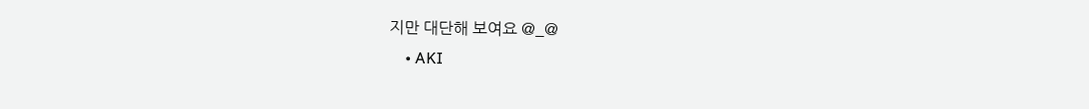지만 대단해 보여요 @_@
    • AKI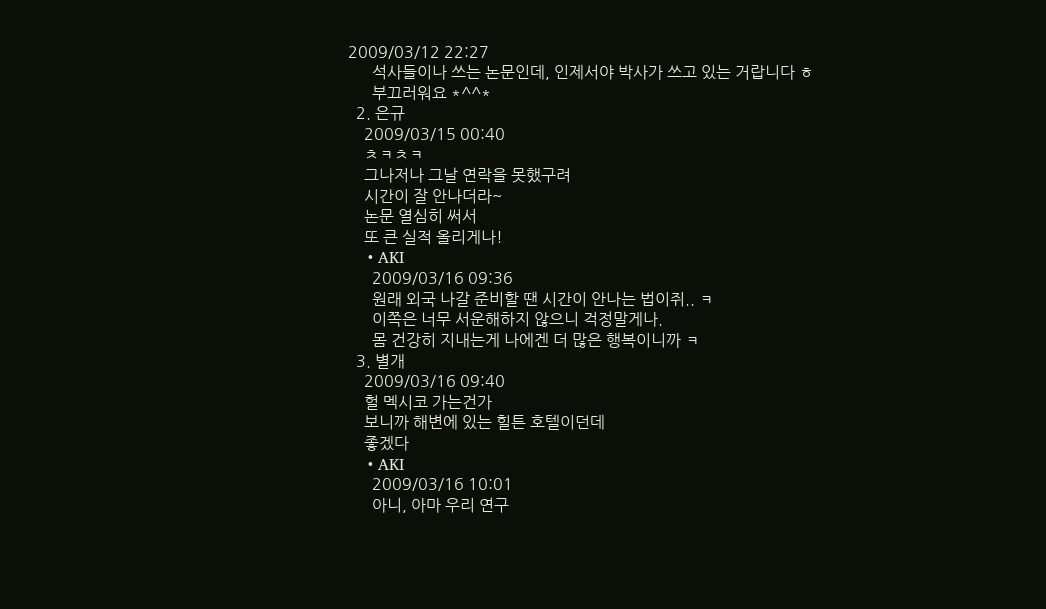2009/03/12 22:27
      석사들이나 쓰는 논문인데, 인제서야 박사가 쓰고 있는 거랍니다 ㅎ
      부끄러워요 *^^*
  2. 은규
    2009/03/15 00:40
    ㅊㅋㅊㅋ
    그나저나 그날 연락을 못했구려
    시간이 잘 안나더라~
    논문 열심히 써서
    또 큰 실적 올리게나!
    • AKI
      2009/03/16 09:36
      원래 외국 나갈 준비할 땐 시간이 안나는 법이쥐.. ㅋ
      이쪽은 너무 서운해하지 않으니 걱정말게나.
      몸 건강히 지내는게 나에겐 더 많은 행복이니까 ㅋ
  3. 별개
    2009/03/16 09:40
    헐 멕시코 가는건가
    보니까 해변에 있는 힐튼 호텔이던데
    좋겠다
    • AKI
      2009/03/16 10:01
      아니, 아마 우리 연구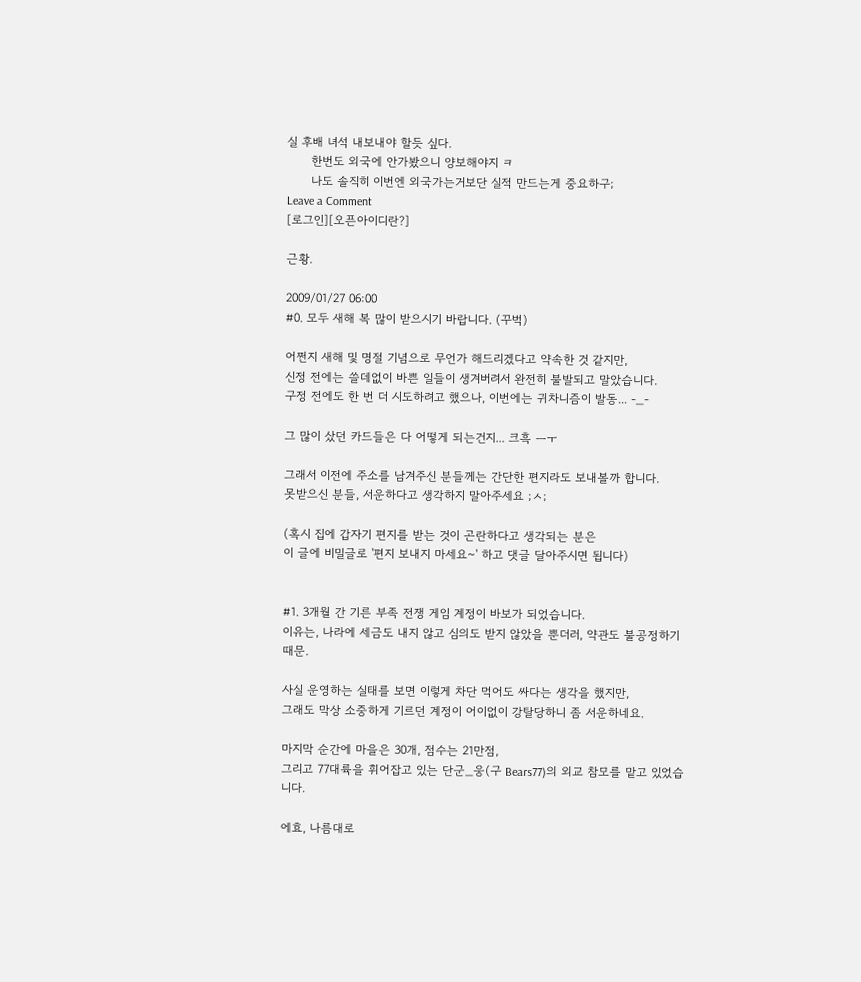실 후배 녀석 내보내야 할듯 싶다.
      한번도 외국에 안가봤으니 양보해야지 ㅋ
      나도 솔직히 이번엔 외국가는거보단 실적 만드는게 중요하구;
Leave a Comment
[로그인][오픈아이디란?]

근황.

2009/01/27 06:00
#0. 모두 새해 복 많이 받으시기 바랍니다. (꾸벅)

어쩐지 새해 및 명절 기념으로 무언가 해드리겠다고 약속한 것 같지만,
신정 전에는 쓸데없이 바쁜 일들이 생겨버려서 완전히 불발되고 말았습니다.
구정 전에도 한 번 더 시도하려고 했으나, 이번에는 귀차니즘이 발동... -_-

그 많이 샀던 카드들은 다 어떻게 되는건지... 크흑 ㅡㅜ

그래서 이전에 주소를 남겨주신 분들께는 간단한 편지라도 보내볼까 합니다.
못받으신 분들, 서운하다고 생각하지 말아주세요 ;ㅅ;

(혹시 집에 갑자기 편지를 받는 것이 곤란하다고 생각되는 분은
이 글에 비밀글로 '편지 보내지 마세요~' 하고 댓글 달아주시면 됩니다)


#1. 3개월 간 기른 부족 전쟁 게임 계정이 바보가 되었습니다.
이유는, 나라에 세금도 내지 않고 심의도 받지 않았을 뿐더러, 약관도 불공정하기 때문.

사실 운영하는 실태를 보면 이렇게 차단 먹어도 싸다는 생각을 했지만,
그래도 막상 소중하게 기르던 계정이 어이없이 강탈당하니 좀 서운하네요.

마지막 순간에 마을은 30개, 점수는 21만점,
그리고 77대륙을 휘어잡고 있는 단군_웅(구 Bears77)의 외교 참모를 맡고 있었습니다.

에효, 나름대로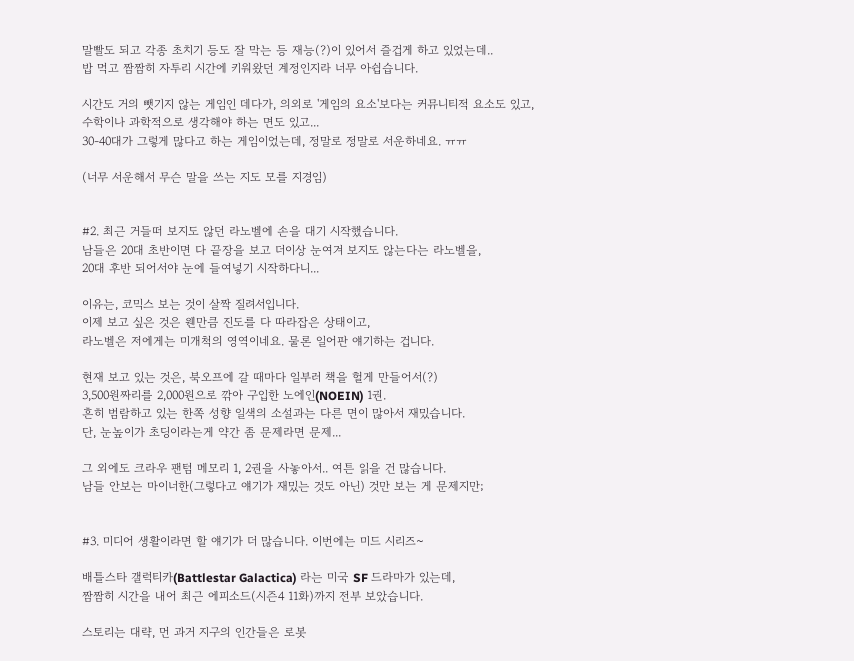말빨도 되고 각종 초치기 등도 잘 막는 등 재능(?)이 있어서 즐겁게 하고 있었는데..
밥 먹고 짬짬히 자투리 시간에 키워왔던 계정인지라 너무 아쉽습니다.

시간도 거의 뺏기지 않는 게임인 데다가, 의외로 '게임의 요소'보다는 커뮤니티적 요소도 있고,
수학이나 과학적으로 생각해야 하는 면도 있고...
30-40대가 그렇게 많다고 하는 게임이었는데, 정말로 정말로 서운하네요. ㅠㅠ

(너무 서운해서 무슨 말을 쓰는 지도 모를 지경임)


#2. 최근 거들떠 보지도 않던 라노벨에 손을 대기 시작했습니다.
남들은 20대 초반이면 다 끝장을 보고 더이상 눈여겨 보지도 않는다는 라노벨을,
20대 후반 되어서야 눈에 들여넣기 시작하다니...

이유는, 코믹스 보는 것이 살짝 질려서입니다.
이제 보고 싶은 것은 웬만큼 진도를 다 따라잡은 상태이고,
라노벨은 저에게는 미개척의 영역이네요. 물론 일어판 얘기하는 겁니다.

현재 보고 있는 것은, 북오프에 갈 때마다 일부러 책을 헐게 만들어서(?)
3,500원짜리를 2,000원으로 깎아 구입한 노에인(NOEIN) 1권.
흔히 범람하고 있는 한쪽 성향 일색의 소설과는 다른 면이 많아서 재밌습니다.
단, 눈높이가 초딩이라는게 약간 좀 문제라면 문제...

그 외에도 크라우 팬텀 메모리 1, 2권을 사놓아서.. 여튼 읽을 건 많습니다.
남들 안보는 마이너한(그렇다고 얘기가 재밌는 것도 아닌) 것만 보는 게 문제지만;


#3. 미디어 생활이라면 할 얘기가 더 많습니다. 이번에는 미드 시리즈~

배틀스타 갤럭티카(Battlestar Galactica) 라는 미국 SF 드라마가 있는데,
짬짬히 시간을 내어 최근 에피소드(시즌4 11화)까지 전부 보았습니다.

스토리는 대략, 먼 과거 지구의 인간들은 로봇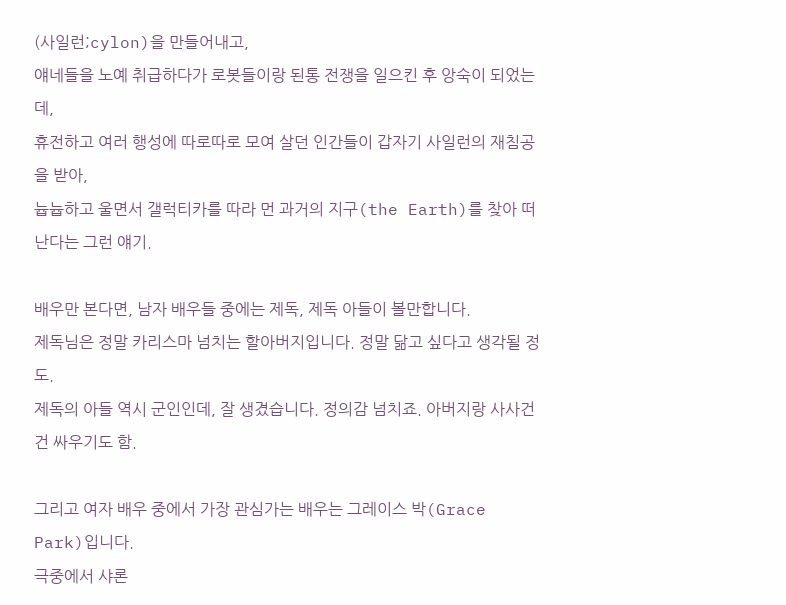(사일런;cylon)을 만들어내고,
얘네들을 노예 취급하다가 로봇들이랑 된통 전쟁을 일으킨 후 앙숙이 되었는데,
휴전하고 여러 행성에 따로따로 모여 살던 인간들이 갑자기 사일런의 재침공을 받아,
늅늅하고 울면서 갤럭티카를 따라 먼 과거의 지구(the Earth)를 찾아 떠난다는 그런 얘기.

배우만 본다면, 남자 배우들 중에는 제독, 제독 아들이 볼만합니다.
제독님은 정말 카리스마 넘치는 할아버지입니다. 정말 닮고 싶다고 생각될 정도.
제독의 아들 역시 군인인데, 잘 생겼습니다. 정의감 넘치죠. 아버지랑 사사건건 싸우기도 함.

그리고 여자 배우 중에서 가장 관심가는 배우는 그레이스 박(Grace Park)입니다.
극중에서 샤론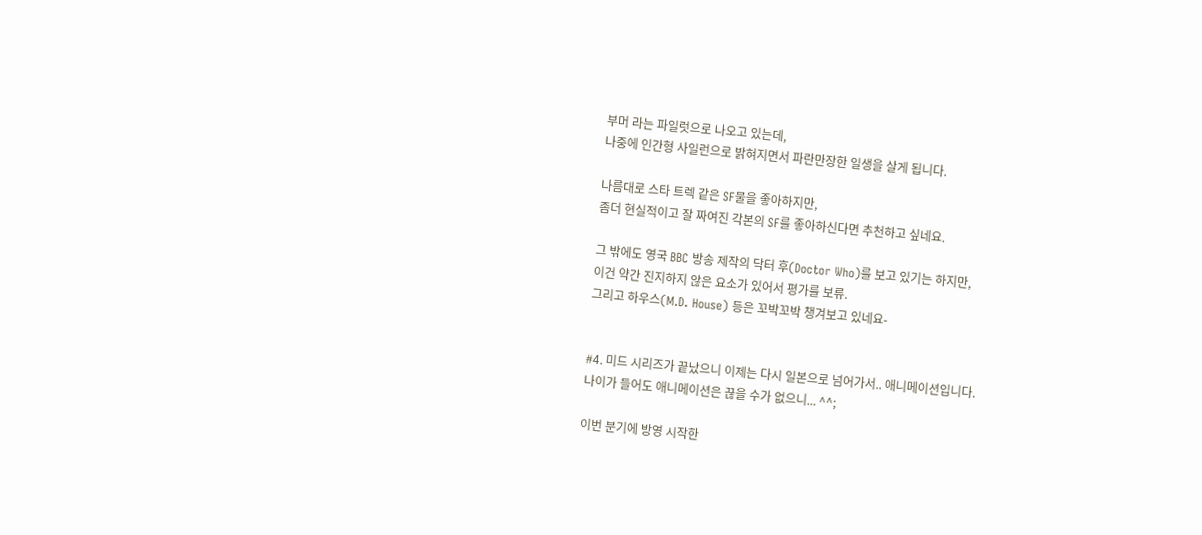부머 라는 파일럿으로 나오고 있는데,
나중에 인간형 사일런으로 밝혀지면서 파란만장한 일생을 살게 됩니다.

나름대로 스타 트렉 같은 SF물을 좋아하지만,
좀더 현실적이고 잘 짜여진 각본의 SF를 좋아하신다면 추천하고 싶네요.

그 밖에도 영국 BBC 방송 제작의 닥터 후(Doctor Who)를 보고 있기는 하지만,
이건 약간 진지하지 않은 요소가 있어서 평가를 보류.
그리고 하우스(M.D. House) 등은 꼬박꼬박 챙겨보고 있네요-


#4. 미드 시리즈가 끝났으니 이제는 다시 일본으로 넘어가서.. 애니메이션입니다.
나이가 들어도 애니메이션은 끊을 수가 없으니... ^^;

이번 분기에 방영 시작한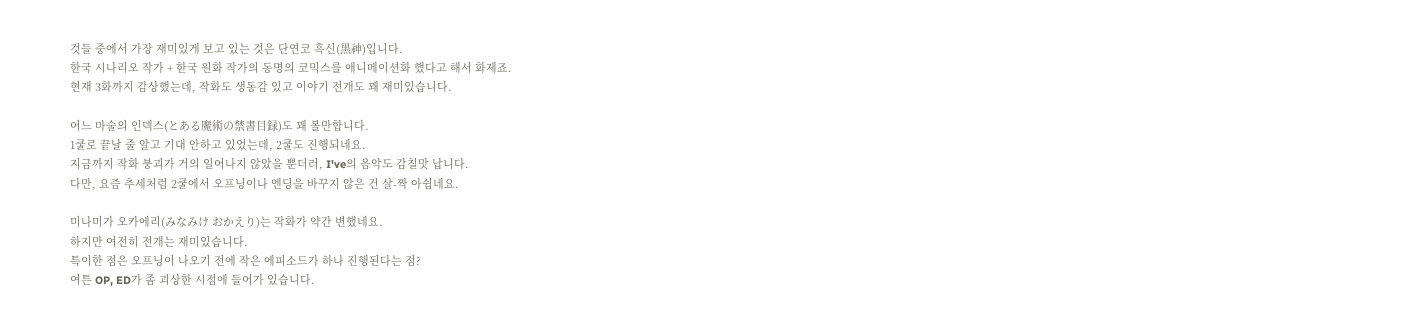것들 중에서 가장 재미있게 보고 있는 것은 단연코 흑신(黑神)입니다.
한국 시나리오 작가 + 한국 원화 작가의 동명의 코믹스를 애니메이션화 했다고 해서 화제죠.
현재 3화까지 감상했는데, 작화도 생동감 있고 이야기 전개도 꽤 재미있습니다.

어느 마술의 인덱스(とある魔術の禁書目録)도 꽤 볼만합니다.
1쿨로 끝날 줄 알고 기대 안하고 있었는데, 2쿨도 진행되네요.
지금까지 작화 붕괴가 거의 일어나지 않았을 뿐더러, I've의 음악도 감칠맛 납니다.
다만, 요즘 추세처럼 2쿨에서 오프닝이나 엔딩을 바꾸지 않은 건 살-짝 아쉽네요.

미나미가 오카에리(みなみけ おかえり)는 작화가 약간 변했네요.
하지만 여전히 전개는 재미있습니다.
특이한 점은 오프닝이 나오기 전에 작은 에피소드가 하나 진행된다는 점?
여튼 OP, ED가 좀 괴상한 시점에 들어가 있습니다.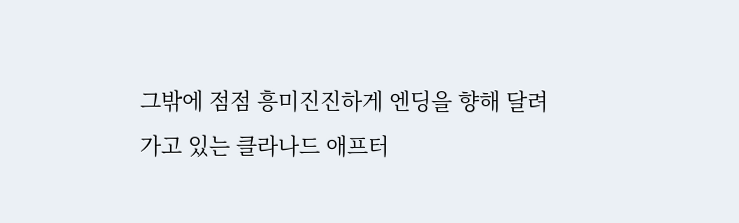그밖에 점점 흥미진진하게 엔딩을 향해 달려가고 있는 클라나드 애프터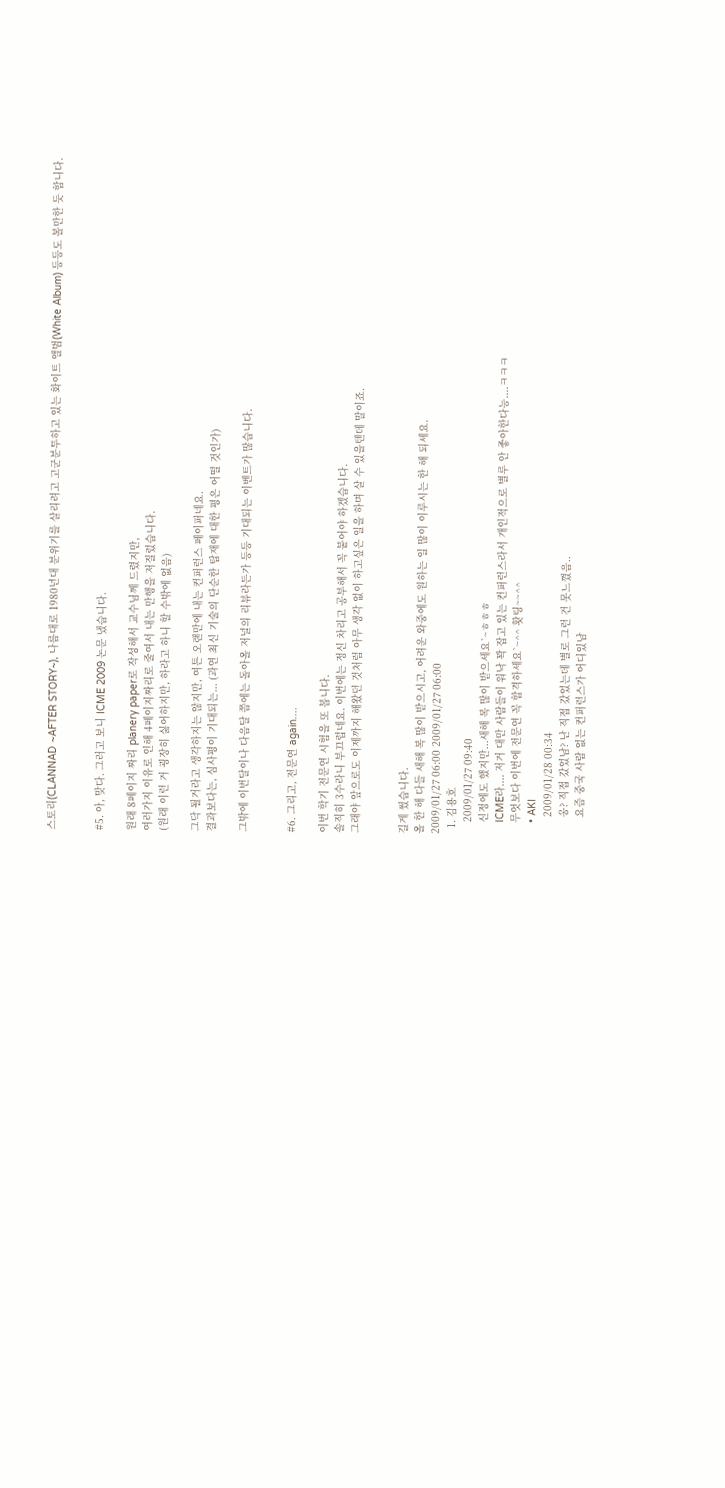스토리(CLANNAD ~AFTER STORY~), 나름대로 1980년대 분위기를 살리려고 고군분투하고 있는 화이트 앨범(White Album) 등등도 볼만한 듯 합니다.


#5. 아, 맞다. 그러고 보니 ICME 2009 논문 냈습니다.

원래 8페이지 짜리 planery paper로 작성해서 교수님께 드렸지만,
여러가지 이유로 인해 4페이지짜리로 줄여서 내는 만행을 저질렀습니다.
(원래 이런 거 굉장히 싫어하지만, 하라고 하니 할 수밖에 없음)

그닥 될거라고 생각하지는 않지만, 여튼 오랜만에 내는 컨퍼런스 페이퍼네요.
결과보다는, 심사평이 기대되는... (과연 최신 기술의 단순한 탑재에 대한 평은 어떨 것인가)

그밖에 이번달이나 다음달 쯤에는 돌아올 저널의 리뷰라든가 등등 기대되는 이벤트가 많습니다.


#6. 그리고, 전문연 again....

이번 학기 전문연 시험을 또 봅니다.
솔직히 3수라니 부끄럽네요. 이번에는 정신 차리고 공부해서 꼭 붙어야 하겠습니다.
그래야 앞으로도 이제까지 해왔던 것처럼 아무 생각 없이 하고싶은 일을 하며 살 수 있을텐데 말이죠.


길게 썼습니다.
올 한 해 다들 새해 복 많이 받으시고, 어려운 와중에도 원하는 일 많이 이루시는 한 해 되세요.
2009/01/27 06:00 2009/01/27 06:00
  1. 김용호
    2009/01/27 09:40
    신정에도 했지만...새해 복 많이 받으세요`~ㅎㅎㅎ
    ICME라.... 저거 대만 사람들이 워낙 꽉 잡고 있는 컨퍼런스라서 개인적으로 별루 안 좋아한다능....ㅋㅋㅋ
    무엇보다 이번에 전문연 꼭 합격하세요`~^^ 홧팅~~^^
    • AKI
      2009/01/28 00:34
      옹? 직접 갔었남? 난 직접 갔었는데 별로 그런 건 못느꼈음..
      요즘 중국 사람 없는 컨퍼런스가 어디있남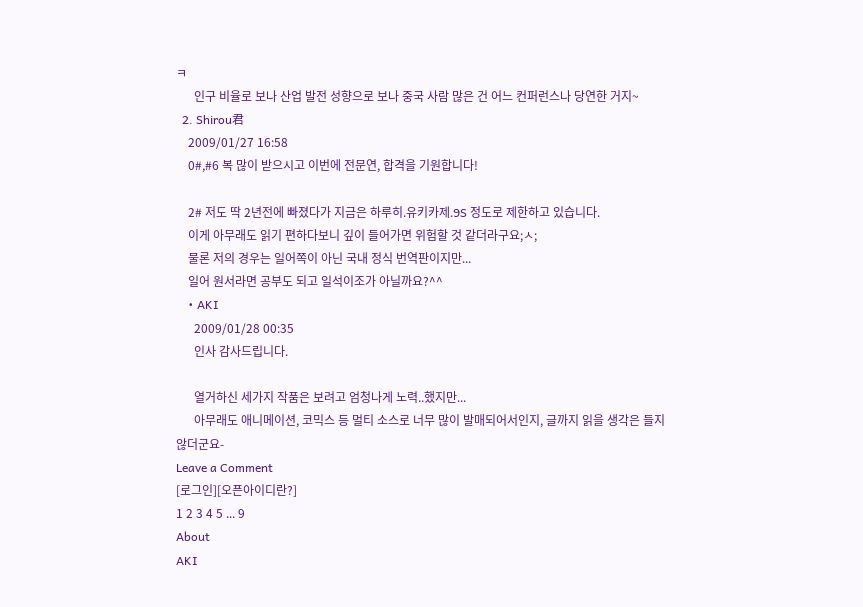ㅋ
      인구 비율로 보나 산업 발전 성향으로 보나 중국 사람 많은 건 어느 컨퍼런스나 당연한 거지~
  2. Shirou君
    2009/01/27 16:58
    0#,#6 복 많이 받으시고 이번에 전문연, 합격을 기원합니다!

    2# 저도 딱 2년전에 빠졌다가 지금은 하루히.유키카제.9S 정도로 제한하고 있습니다.
    이게 아무래도 읽기 편하다보니 깊이 들어가면 위험할 것 같더라구요;ㅅ;
    물론 저의 경우는 일어쪽이 아닌 국내 정식 번역판이지만...
    일어 원서라면 공부도 되고 일석이조가 아닐까요?^^
    • AKI
      2009/01/28 00:35
      인사 감사드립니다.

      열거하신 세가지 작품은 보려고 엄청나게 노력..했지만...
      아무래도 애니메이션, 코믹스 등 멀티 소스로 너무 많이 발매되어서인지, 글까지 읽을 생각은 들지 않더군요-
Leave a Comment
[로그인][오픈아이디란?]
1 2 3 4 5 ... 9
About
AKI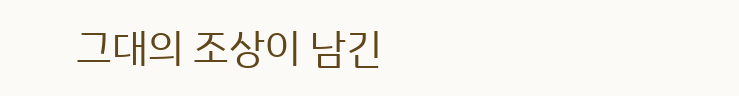그대의 조상이 남긴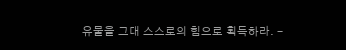유물을 그대 스스로의 힘으로 획득하라. -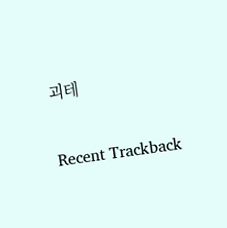괴테

Recent Trackback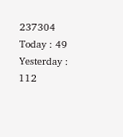237304
Today : 49   Yesterday : 112